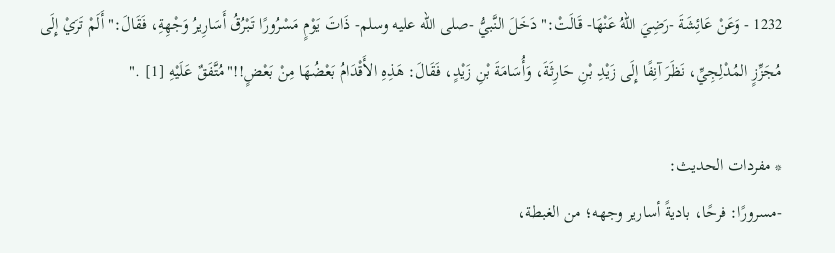1232 - وَعَنْ عَائِشَةَ -رَضِيَ اللهُ عَنْهَا- قَالَتْ:"دَخَلَ النَّبيُّ -صلى الله عليه وسلم- ذَاتَ يَوْمٍ مَسْرُورًا تَبْرُقُ أَسَارِيرُ وَجْهِةِ، فَقَالَ:"أَلَمْ تَرَيْ إِلَى مُجَزِّزٍ المُدْلِجِيِّ، نَظَرَ آنِفًا إِلَى زَيْدِ بْنِ حَارِثَةَ، وَأُسَامَةَ بْنِ زَيْدٍ، فَقَالَ: هَذِهِ الأَقْدَامُ بَعْضُهَا مِنْ بَعْضٍ!!"مُتَّفَقٌ عَلَيْهِ [1] ."

* مفردات الحديث:
-مسرورًا: فرحًا، باديةً أسارير وجهه؛ من الغبطة،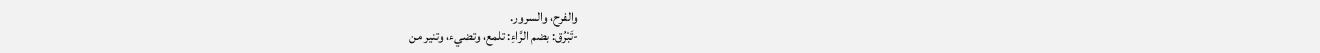والفرح، والسرور.
-تَبْرُق: بضم الرَّاءِ: تلمع، وتضيء، وتنير من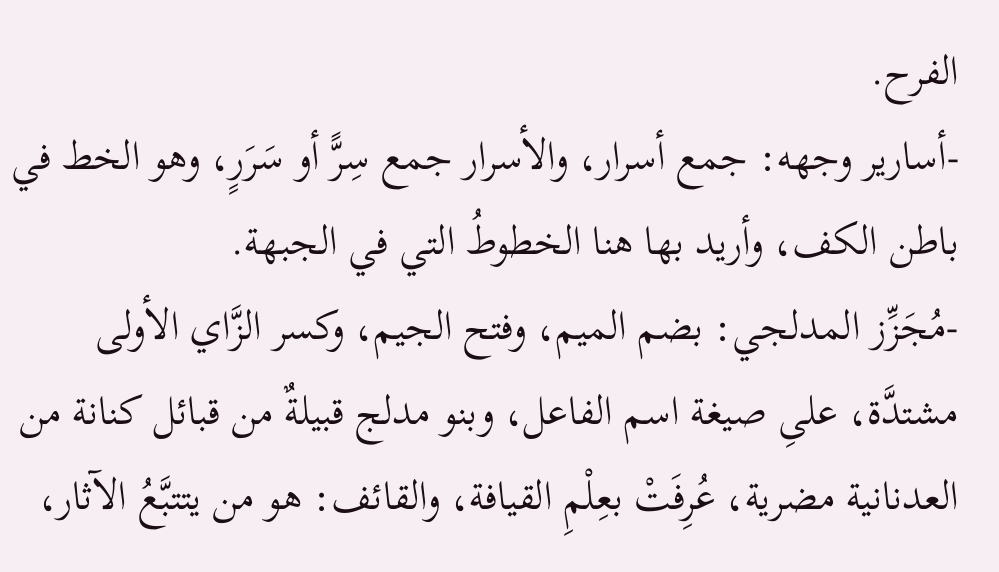الفرح.
-أسارير وجهه: جمع أسرار، والأسرار جمع سِرًّ أو سَرَرٍ، وهو الخط في باطن الكف، وأريد بها هنا الخطوطُ التي في الجبهة.
-مُجَزِّز المدلجي: بضم الميم، وفتح الجيم، وكسر الزَّاي الأولى مشتدَّة، علىِ صيغة اسم الفاعل، وبنو مدلج قبيلةٌ من قبائل كنانة من العدنانية مضرية، عُرِفَتْ بعِلْمِ القيافة، والقائف: هو من يتتبَّعُ الآثار،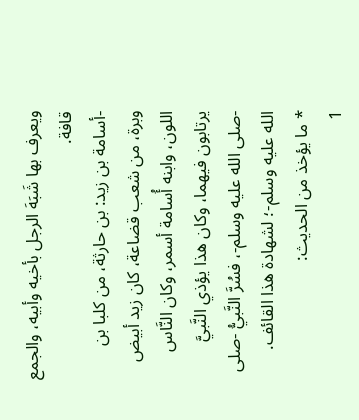ويعرف بها شَبَهَ الرجل بأخيه وأبيه، والجمع قافة.
-أسامة بن زيد: بن حارثة، من كلبا بن وبرة، من شعب قضاعة، كان زيد أبيض اللون، وابنه أُسامة أسمر، وكان النَّاس يرتابون فيهما، وكان هذا يؤذي النَّبيَّ -صلى الله عليه وسلم-، فسُرَّ النَّبيُّ -صلى الله عليه وسلم-؛ لشهادة هذا القائف.
* ما يؤخذ من الحديث:
1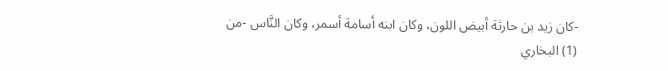-كان زيد بن حارثة أبيض اللون، وكان ابنه أسامة أسمر، وكان النَّاس -من
(1) البخاري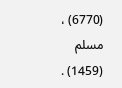(6770) ، مسلم (1459) .